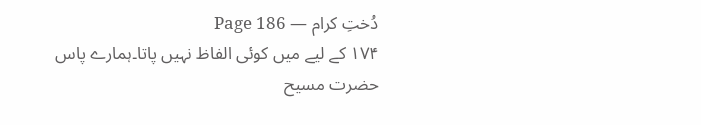دُختِ کرام — Page 186
۱۷۴ کے لیے میں کوئی الفاظ نہیں پاتا۔ہمارے پاس حضرت مسیح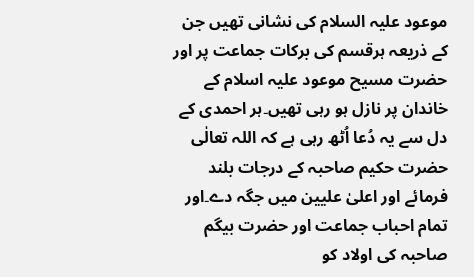موعود علیہ السلام کی نشانی تھیں جن کے ذریعہ ہرقسم کی برکات جماعت پر اور حضرت مسیح موعود علیہ اسلام کے خاندان پر نازل ہو رہی تھیں۔ہر احمدی کے دل سے یہ دُعا اُٹھ رہی ہے کہ اللہ تعالٰی حضرت حکیم صاحبہ کے درجات بلند فرمائے اور اعلیٰ علیین میں جگہ دے۔اور تمام احباب جماعت اور حضرت بیگم صاحبہ کی اولاد کو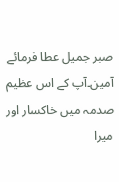صبر جمیل عطا فرمائے آمین۔آپ کے اس عظیم صدمہ میں خاکسار اور میرا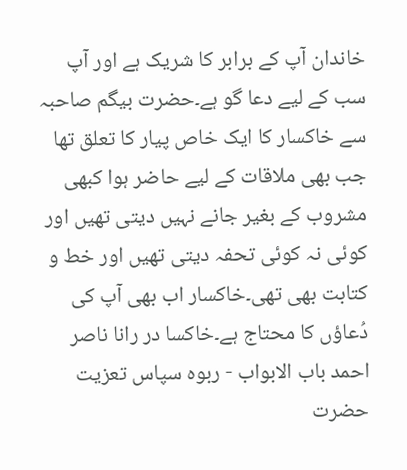خاندان آپ کے برابر کا شریک ہے اور آپ سب کے لیے دعا گو ہے۔حضرت بیگم صاحبہ سے خاکسار کا ایک خاص پیار کا تعلق تھا جب بھی ملاقات کے لیے حاضر ہوا کبھی مشروب کے بغیر جانے نہیں دیتی تھیں اور کوئی نہ کوئی تحفہ دیتی تھیں اور خط و کتابت بھی تھی۔خاکسار اب بھی آپ کی دُعاؤں کا محتاج ہے۔خاکسا در رانا ناصر احمد باب الابواب - ربوه سپاس تعزیت حضرت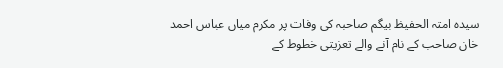سیدہ امتہ الحفیظ بیگم صاحبہ کی وفات پر مکرم میاں عباس احمد خان صاحب کے نام آنے والے تعزیتی خطوط کے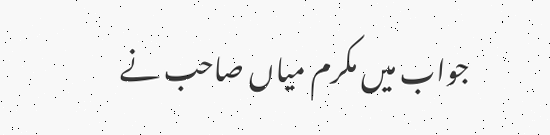جواب میں مکرم میاں صاحب نے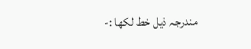مندرجہ ذیل خط لکھا :-